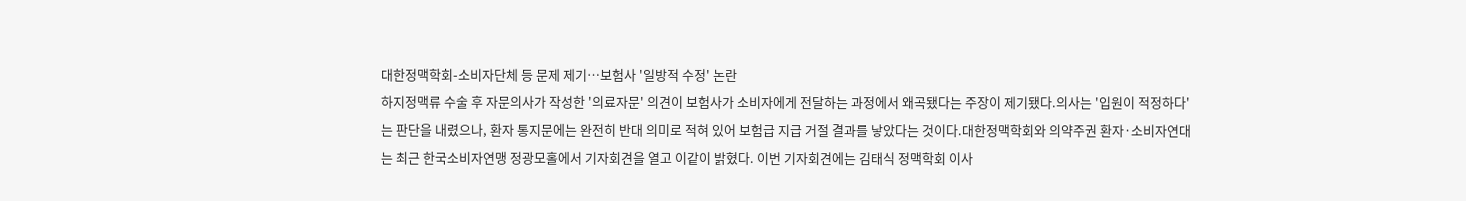대한정맥학회-소비자단체 등 문제 제기…보험사 '일방적 수정' 논란
하지정맥류 수술 후 자문의사가 작성한 '의료자문' 의견이 보험사가 소비자에게 전달하는 과정에서 왜곡됐다는 주장이 제기됐다.의사는 '입원이 적정하다'는 판단을 내렸으나, 환자 통지문에는 완전히 반대 의미로 적혀 있어 보험급 지급 거절 결과를 낳았다는 것이다.대한정맥학회와 의약주권 환자·소비자연대는 최근 한국소비자연맹 정광모홀에서 기자회견을 열고 이같이 밝혔다. 이번 기자회견에는 김태식 정맥학회 이사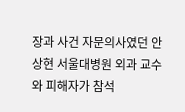장과 사건 자문의사였던 안상현 서울대병원 외과 교수와 피해자가 참석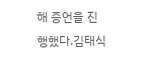해 증언을 진행했다.김태식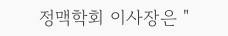정맥학회 이사장은 "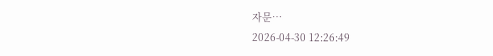자문…
2026-04-30 12:26:49